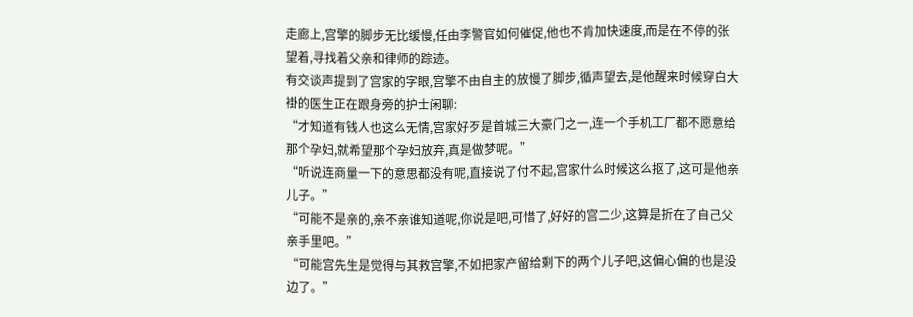走廊上,宫擎的脚步无比缓慢,任由李警官如何催促,他也不肯加快速度,而是在不停的张望着,寻找着父亲和律师的踪迹。
有交谈声提到了宫家的字眼,宫擎不由自主的放慢了脚步,循声望去,是他醒来时候穿白大褂的医生正在跟身旁的护士闲聊:
“才知道有钱人也这么无情,宫家好歹是首城三大豪门之一,连一个手机工厂都不愿意给那个孕妇,就希望那个孕妇放弃,真是做梦呢。”
“听说连商量一下的意思都没有呢,直接说了付不起,宫家什么时候这么抠了,这可是他亲儿子。”
“可能不是亲的,亲不亲谁知道呢,你说是吧,可惜了,好好的宫二少,这算是折在了自己父亲手里吧。”
“可能宫先生是觉得与其救宫擎,不如把家产留给剩下的两个儿子吧,这偏心偏的也是没边了。”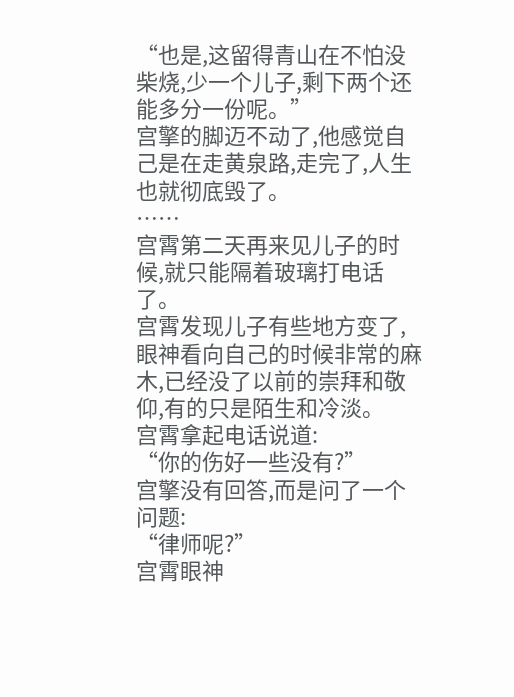“也是,这留得青山在不怕没柴烧,少一个儿子,剩下两个还能多分一份呢。”
宫擎的脚迈不动了,他感觉自己是在走黄泉路,走完了,人生也就彻底毁了。
……
宫霄第二天再来见儿子的时候,就只能隔着玻璃打电话了。
宫霄发现儿子有些地方变了,眼神看向自己的时候非常的麻木,已经没了以前的崇拜和敬仰,有的只是陌生和冷淡。
宫霄拿起电话说道:
“你的伤好一些没有?”
宫擎没有回答,而是问了一个问题:
“律师呢?”
宫霄眼神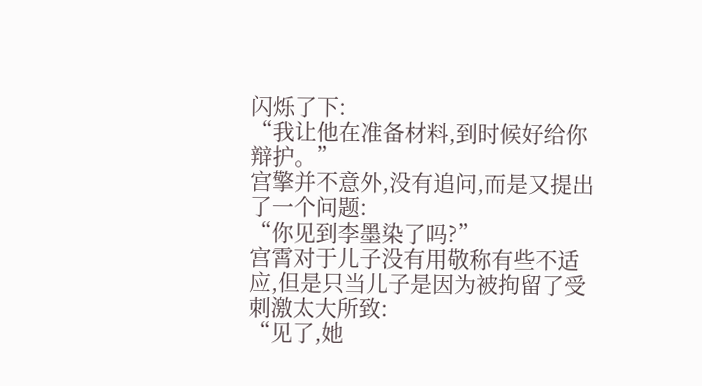闪烁了下:
“我让他在准备材料,到时候好给你辩护。”
宫擎并不意外,没有追问,而是又提出了一个问题:
“你见到李墨染了吗?”
宫霄对于儿子没有用敬称有些不适应,但是只当儿子是因为被拘留了受刺激太大所致:
“见了,她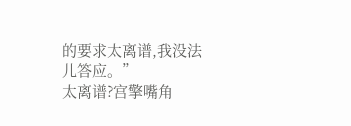的要求太离谱,我没法儿答应。”
太离谱?宫擎嘴角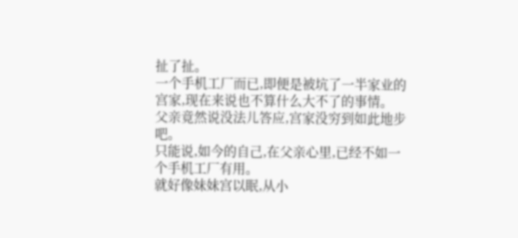扯了扯。
一个手机工厂而已,即便是被坑了一半家业的宫家,现在来说也不算什么大不了的事情。
父亲竟然说没法儿答应,宫家没穷到如此地步吧。
只能说,如今的自己,在父亲心里,已经不如一个手机工厂有用。
就好像妹妹宫以眠,从小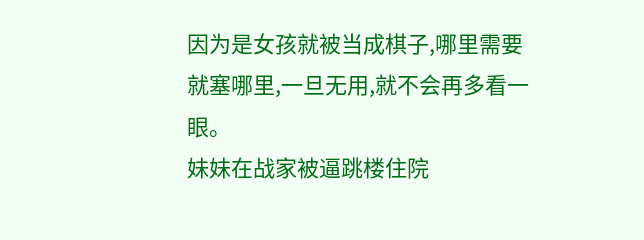因为是女孩就被当成棋子,哪里需要就塞哪里,一旦无用,就不会再多看一眼。
妹妹在战家被逼跳楼住院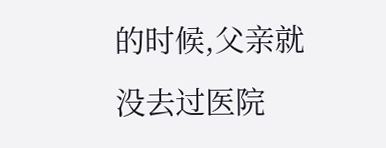的时候,父亲就没去过医院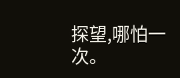探望,哪怕一次。